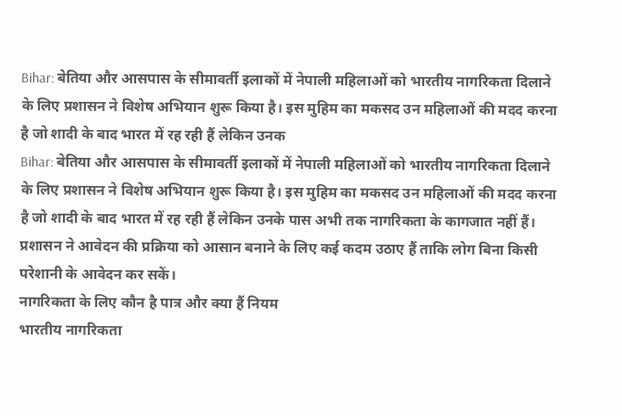Bihar: बेतिया और आसपास के सीमावर्ती इलाकों में नेपाली महिलाओं को भारतीय नागरिकता दिलाने के लिए प्रशासन ने विशेष अभियान शुरू किया है। इस मुहिम का मकसद उन महिलाओं की मदद करना है जो शादी के बाद भारत में रह रही हैं लेकिन उनक
Bihar: बेतिया और आसपास के सीमावर्ती इलाकों में नेपाली महिलाओं को भारतीय नागरिकता दिलाने के लिए प्रशासन ने विशेष अभियान शुरू किया है। इस मुहिम का मकसद उन महिलाओं की मदद करना है जो शादी के बाद भारत में रह रही हैं लेकिन उनके पास अभी तक नागरिकता के कागजात नहीं हैं। प्रशासन ने आवेदन की प्रक्रिया को आसान बनाने के लिए कई कदम उठाए हैं ताकि लोग बिना किसी परेशानी के आवेदन कर सकें।
नागरिकता के लिए कौन है पात्र और क्या हैं नियम
भारतीय नागरिकता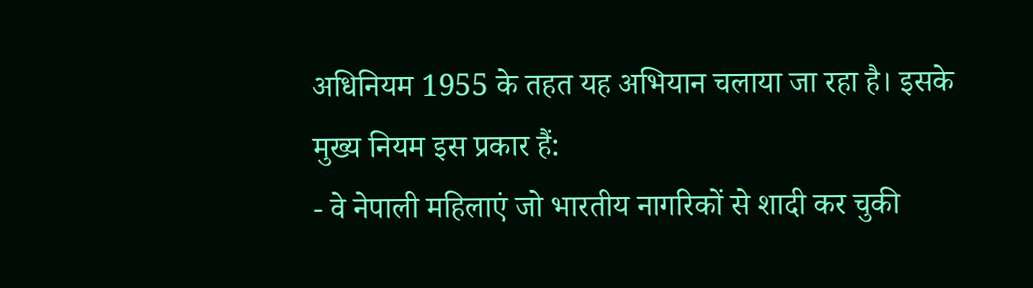अधिनियम 1955 के तहत यह अभियान चलाया जा रहा है। इसके मुख्य नियम इस प्रकार हैं:
- वे नेपाली महिलाएं जो भारतीय नागरिकों से शादी कर चुकी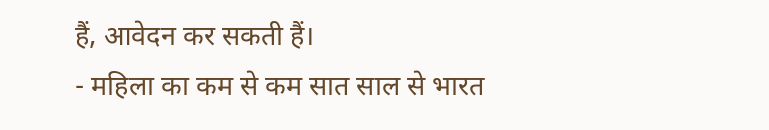हैं, आवेदन कर सकती हैं।
- महिला का कम से कम सात साल से भारत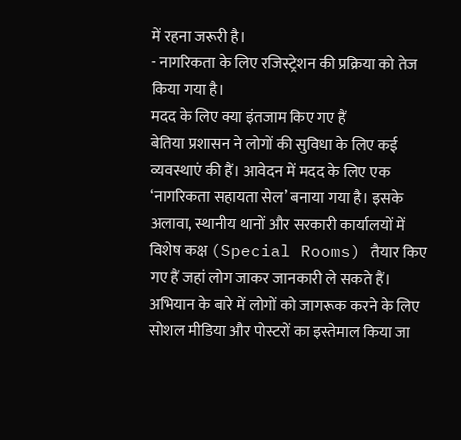में रहना जरूरी है।
- नागरिकता के लिए रजिस्ट्रेशन की प्रक्रिया को तेज किया गया है।
मदद के लिए क्या इंतजाम किए गए हैं
बेतिया प्रशासन ने लोगों की सुविधा के लिए कई व्यवस्थाएं की हैं। आवेदन में मदद के लिए एक ‘नागरिकता सहायता सेल’ बनाया गया है। इसके अलावा, स्थानीय थानों और सरकारी कार्यालयों में विशेष कक्ष (Special Rooms) तैयार किए गए हैं जहां लोग जाकर जानकारी ले सकते हैं। अभियान के बारे में लोगों को जागरूक करने के लिए सोशल मीडिया और पोस्टरों का इस्तेमाल किया जा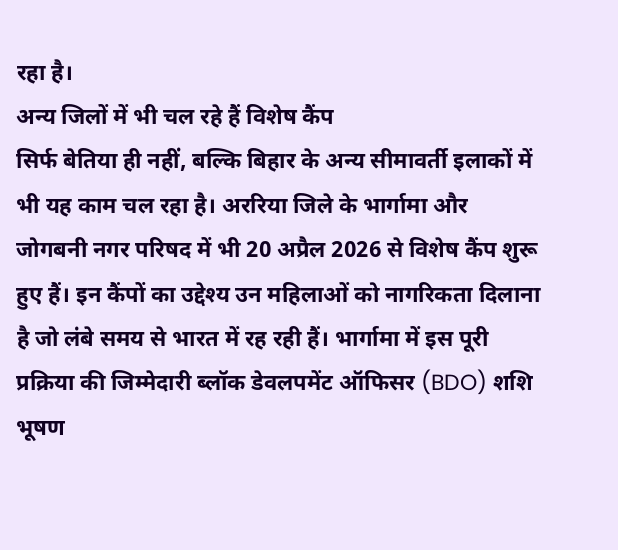रहा है।
अन्य जिलों में भी चल रहे हैं विशेष कैंप
सिर्फ बेतिया ही नहीं, बल्कि बिहार के अन्य सीमावर्ती इलाकों में भी यह काम चल रहा है। अररिया जिले के भार्गामा और जोगबनी नगर परिषद में भी 20 अप्रैल 2026 से विशेष कैंप शुरू हुए हैं। इन कैंपों का उद्देश्य उन महिलाओं को नागरिकता दिलाना है जो लंबे समय से भारत में रह रही हैं। भार्गामा में इस पूरी प्रक्रिया की जिम्मेदारी ब्लॉक डेवलपमेंट ऑफिसर (BDO) शशि भूषण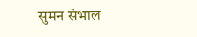सुमन संभाल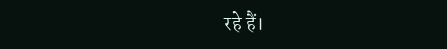रहे हैं।